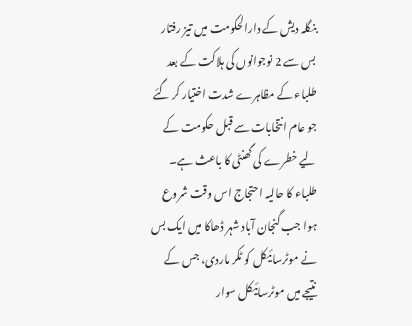بنگلہ دیش کے دارالحکومت میں تیز رفتار بس سے 2 نوجوانوں کی ہلاکت کے بعد طلباء کے مظاہرے شدت اختیار کر گئے جو عام انتخابات سے قبل حکومت کے لیے خطرے کی گھنٹی کا باعث ہے۔
طلباء کا حالیہ احتجاج اس وقت شروع ہوا جب گنجان آباد شہر ڈھاکا میں ایک بس نے موٹرسائیکل کو ٹکر ماردی، جس کے نتیجے میں موٹرسائیکل سوار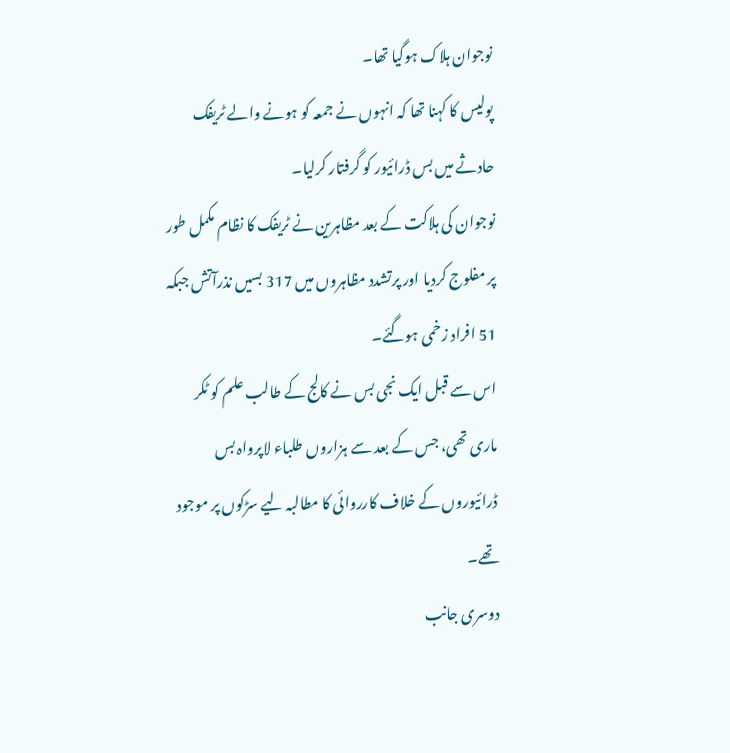نوجوان ہلاک ہوگیا تھا۔
پولیس کا کہنا تھا کہ انہوں نے جمعہ کو ہونے والے ٹریفک حادثے میں بس ڈرائیور کو گرفتار کرلیا۔
نوجوان کی ہلاکت کے بعد مظاہرین نے ٹریفک کا نظام مکمل طور پر مفلوج کردیا اور پرتشدد مظاہروں میں 317 بسیں نذرآتش جبکہ 51 افراد زخمی ہوگئے۔
اس سے قبل ایک نجی بس نے کالج کے طالب علم کو ٹکر ماری تھی، جس کے بعد سے ہزاروں طلباء لاپرواہ بس ڈرائیوروں کے خلاف کارروائی کا مطالبہ لیے سڑکوں پر موجود تھے۔
دوسری جانب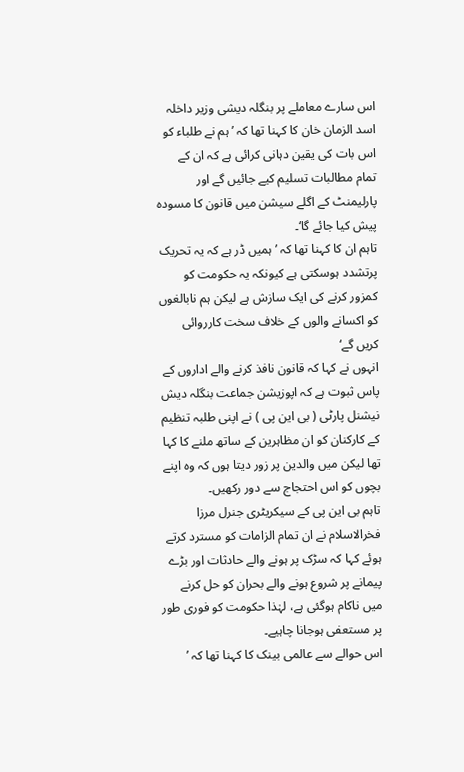اس سارے معاملے پر بنگلہ دیشی وزیر داخلہ اسد الزمان خان کا کہنا تھا کہ ’ہم نے طلباء کو اس بات کی یقین دہانی کرائی ہے کہ ان کے تمام مطالبات تسلیم کیے جائیں گے اور پارلیمنٹ کے اگلے سیشن میں قانون کا مسودہ پیش کیا جائے گا‘۔
تاہم ان کا کہنا تھا کہ ’ ہمیں ڈر ہے کہ یہ تحریک پرتشدد ہوسکتی ہے کیونکہ یہ حکومت کو کمزور کرنے کی ایک سازش ہے لیکن ہم نابالغوں کو اکسانے والوں کے خلاف سخت کارروائی کریں گے‘
انہوں نے کہا کہ قانون نافذ کرنے والے اداروں کے پاس ثبوت ہے کہ اپوزیشن جماعت بنگلہ دیش نیشنل پارٹی ( بی این پی ) نے اپنی طلبہ تنظیم کے کارکنان کو ان مظاہرین کے ساتھ ملنے کا کہا تھا لیکن میں والدین پر زور دیتا ہوں کہ وہ اپنے بچوں کو اس احتجاج سے دور رکھیں۔
تاہم بی این پی کے سیکریٹری جنرل مرزا فخرالاسلام نے ان تمام الزامات کو مسترد کرتے ہوئے کہا کہ سڑک پر ہونے والے حادثات اور بڑے پیمانے پر شروع ہونے والے بحران کو حل کرنے میں ناکام ہوگئی ہے، لہٰذا حکومت کو فوری طور پر مستعفی ہوجانا چاہیے۔
اس حوالے سے عالمی بینک کا کہنا تھا کہ ’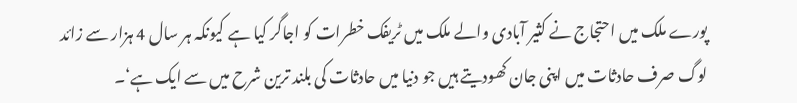پورے ملک میں احتجاج نے کثیر آبادی والے ملک میں ٹریفک خطرات کو اجاگر کیا ہے کیونکہ ہر سال 4 ہزار سے زائد لوگ صرف حادثات میں اپنی جان کھودیتے ہیں جو دنیا میں حادثات کی بلند ترین شرح میں سے ایک ہے‘۔